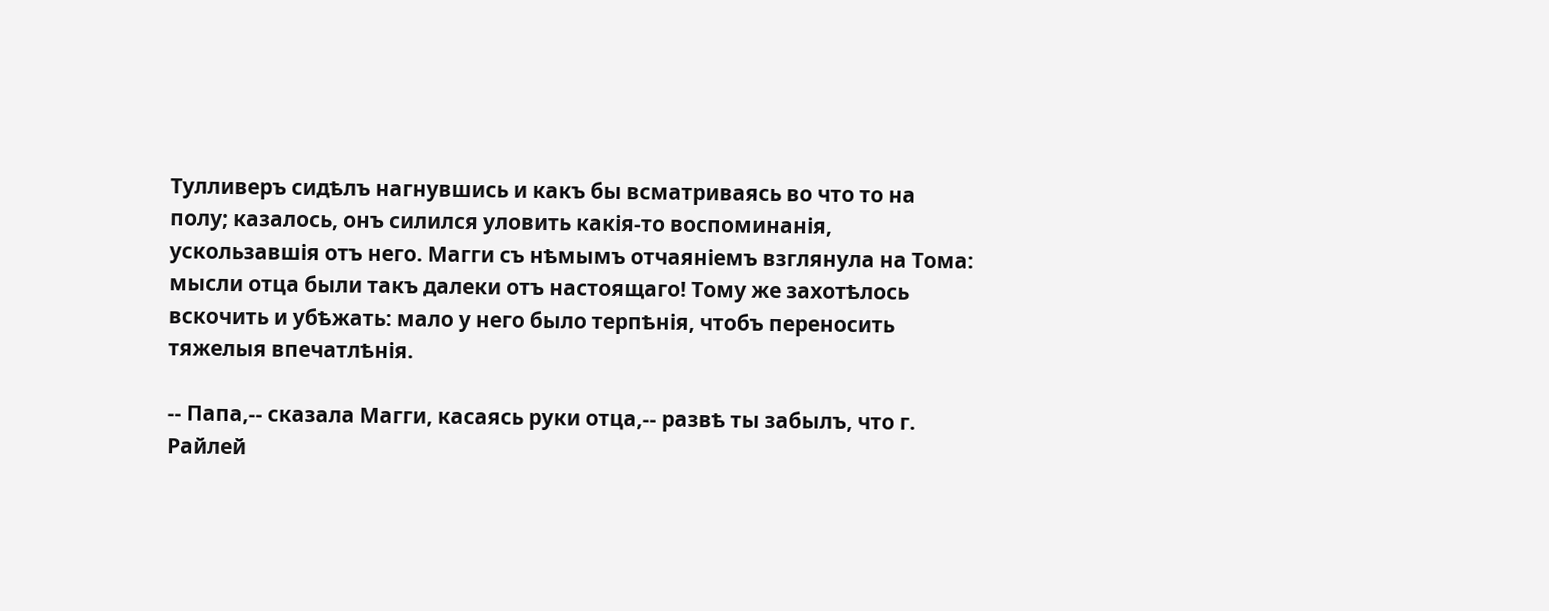Тулливеръ сидѣлъ нагнувшись и какъ бы всматриваясь во что то на полу; казалось, онъ силился уловить какія-то воспоминанія, ускользавшія отъ него. Магги съ нѣмымъ отчаяніемъ взглянула на Тома: мысли отца были такъ далеки отъ настоящаго! Тому же захотѣлось вскочить и убѣжать: мало у него было терпѣнія, чтобъ переносить тяжелыя впечатлѣнія.

-- Папа,-- сказала Магги, касаясь руки отца,-- развѣ ты забылъ, что г. Райлей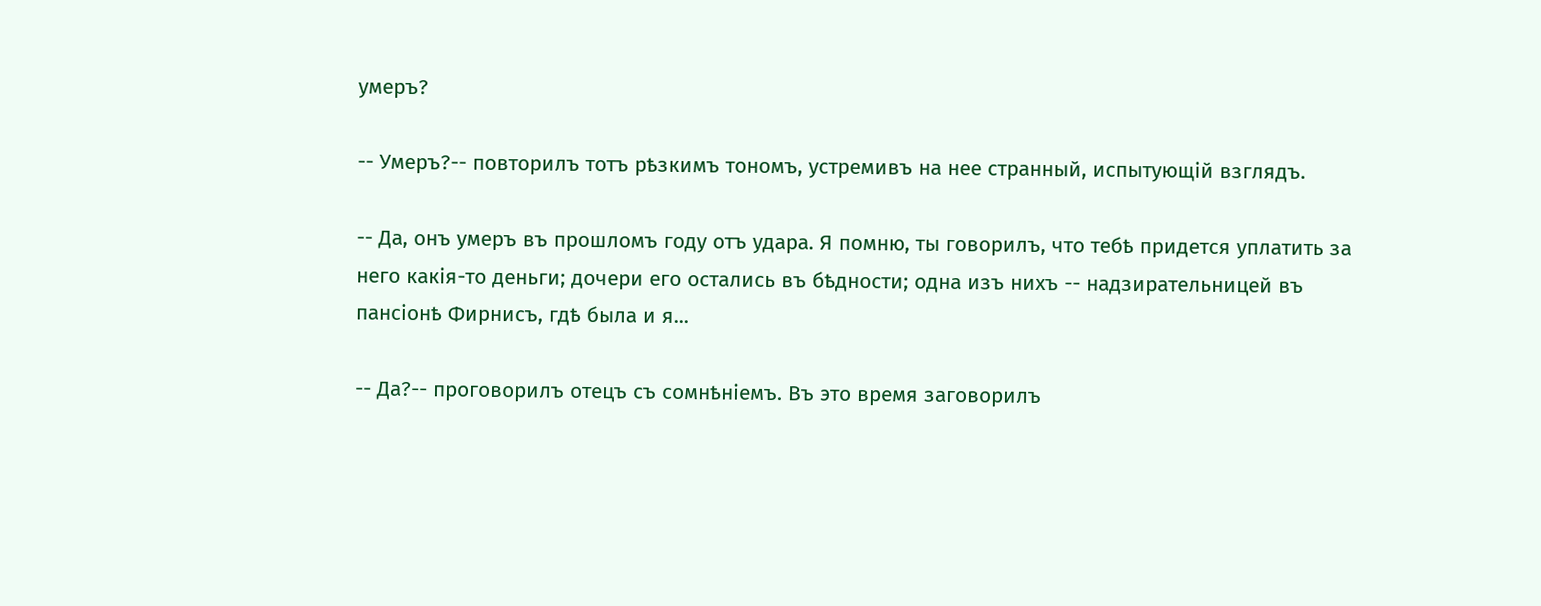умеръ?

-- Умеръ?-- повторилъ тотъ рѣзкимъ тономъ, устремивъ на нее странный, испытующій взглядъ.

-- Да, онъ умеръ въ прошломъ году отъ удара. Я помню, ты говорилъ, что тебѣ придется уплатить за него какія-то деньги; дочери его остались въ бѣдности; одна изъ нихъ -- надзирательницей въ пансіонѣ Фирнисъ, гдѣ была и я...

-- Да?-- проговорилъ отецъ съ сомнѣніемъ. Въ это время заговорилъ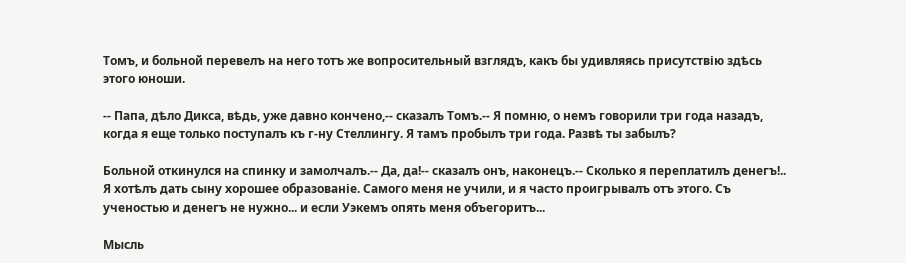Томъ, и больной перевелъ на него тотъ же вопросительный взглядъ, какъ бы удивляясь присутствію здѣсь этого юноши.

-- Папа, дѣло Дикса, вѣдь, уже давно кончено,-- сказалъ Томъ.-- Я помню, о немъ говорили три года назадъ, когда я еще только поступалъ къ г-ну Стеллингу. Я тамъ пробылъ три года. Развѣ ты забылъ?

Больной откинулся на спинку и замолчалъ.-- Да, да!-- сказалъ онъ, наконецъ.-- Сколько я переплатилъ денегъ!.. Я хотѣлъ дать сыну хорошее образованіе. Самого меня не учили, и я часто проигрывалъ отъ этого. Съ ученостью и денегъ не нужно... и если Уэкемъ опять меня объегоритъ...

Мысль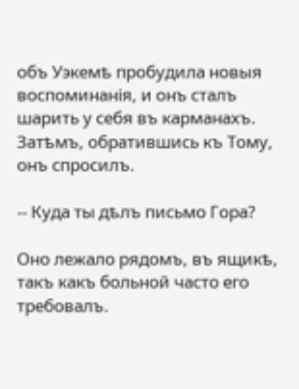объ Уэкемѣ пробудила новыя воспоминанія, и онъ сталъ шарить у себя въ карманахъ. Затѣмъ, обратившись къ Тому, онъ спросилъ.

-- Куда ты дѣлъ письмо Гора?

Оно лежало рядомъ, въ ящикѣ, такъ какъ больной часто его требовалъ.